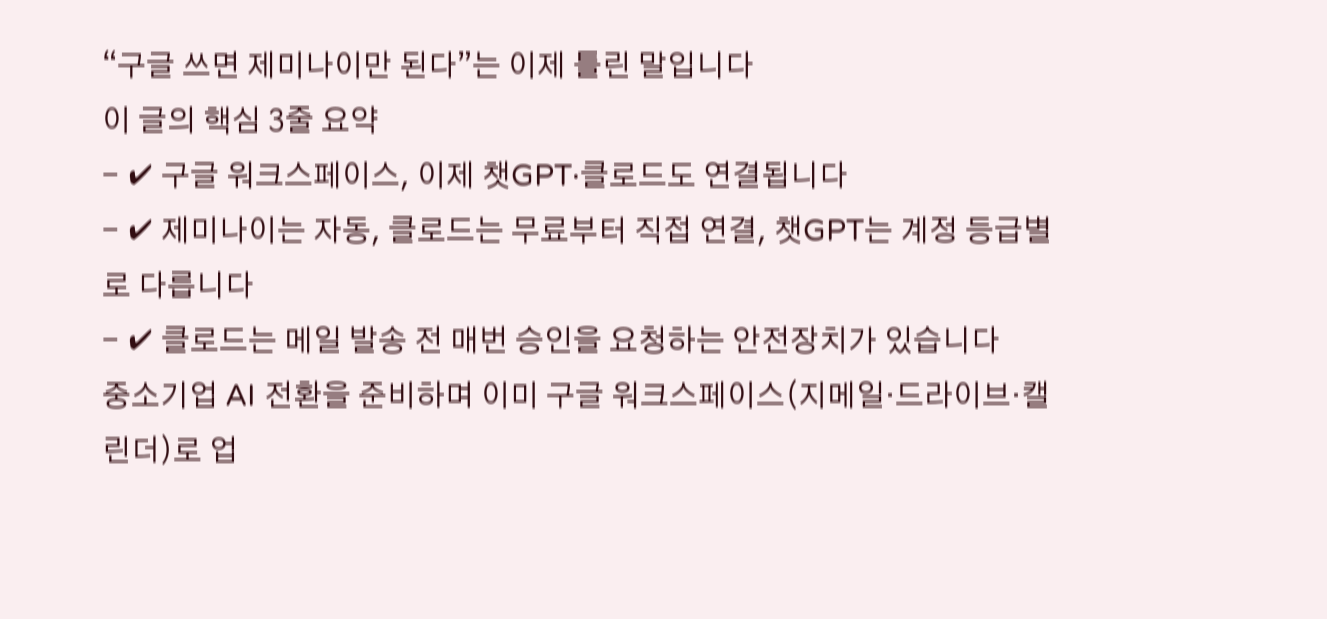“구글 쓰면 제미나이만 된다”는 이제 틀린 말입니다
이 글의 핵심 3줄 요약
- ✔ 구글 워크스페이스, 이제 챗GPT·클로드도 연결됩니다
- ✔ 제미나이는 자동, 클로드는 무료부터 직접 연결, 챗GPT는 계정 등급별로 다릅니다
- ✔ 클로드는 메일 발송 전 매번 승인을 요청하는 안전장치가 있습니다
중소기업 AI 전환을 준비하며 이미 구글 워크스페이스(지메일·드라이브·캘린더)로 업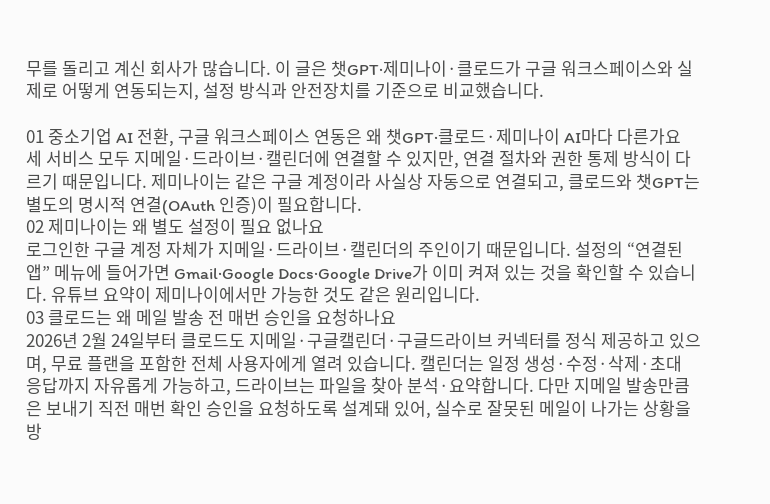무를 돌리고 계신 회사가 많습니다. 이 글은 챗GPT·제미나이·클로드가 구글 워크스페이스와 실제로 어떻게 연동되는지, 설정 방식과 안전장치를 기준으로 비교했습니다.

01 중소기업 AI 전환, 구글 워크스페이스 연동은 왜 챗GPT·클로드·제미나이 AI마다 다른가요
세 서비스 모두 지메일·드라이브·캘린더에 연결할 수 있지만, 연결 절차와 권한 통제 방식이 다르기 때문입니다. 제미나이는 같은 구글 계정이라 사실상 자동으로 연결되고, 클로드와 챗GPT는 별도의 명시적 연결(OAuth 인증)이 필요합니다.
02 제미나이는 왜 별도 설정이 필요 없나요
로그인한 구글 계정 자체가 지메일·드라이브·캘린더의 주인이기 때문입니다. 설정의 “연결된 앱” 메뉴에 들어가면 Gmail·Google Docs·Google Drive가 이미 켜져 있는 것을 확인할 수 있습니다. 유튜브 요약이 제미나이에서만 가능한 것도 같은 원리입니다.
03 클로드는 왜 메일 발송 전 매번 승인을 요청하나요
2026년 2월 24일부터 클로드도 지메일·구글캘린더·구글드라이브 커넥터를 정식 제공하고 있으며, 무료 플랜을 포함한 전체 사용자에게 열려 있습니다. 캘린더는 일정 생성·수정·삭제·초대 응답까지 자유롭게 가능하고, 드라이브는 파일을 찾아 분석·요약합니다. 다만 지메일 발송만큼은 보내기 직전 매번 확인 승인을 요청하도록 설계돼 있어, 실수로 잘못된 메일이 나가는 상황을 방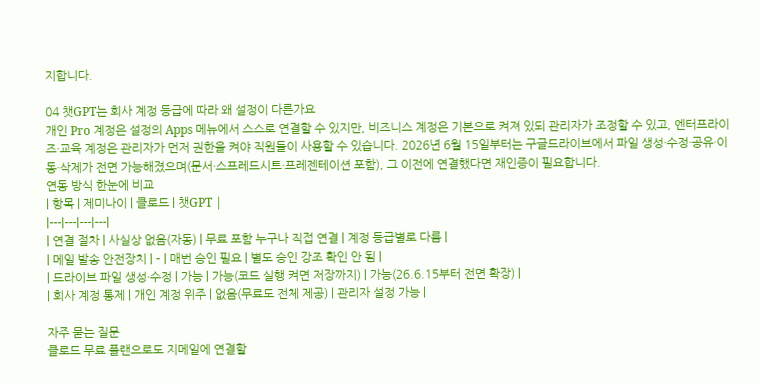지합니다.

04 챗GPT는 회사 계정 등급에 따라 왜 설정이 다른가요
개인 Pro 계정은 설정의 Apps 메뉴에서 스스로 연결할 수 있지만, 비즈니스 계정은 기본으로 켜져 있되 관리자가 조정할 수 있고, 엔터프라이즈·교육 계정은 관리자가 먼저 권한을 켜야 직원들이 사용할 수 있습니다. 2026년 6월 15일부터는 구글드라이브에서 파일 생성·수정·공유·이동·삭제가 전면 가능해졌으며(문서·스프레드시트·프레젠테이션 포함), 그 이전에 연결했다면 재인증이 필요합니다.
연동 방식 한눈에 비교
| 항목 | 제미나이 | 클로드 | 챗GPT |
|---|---|---|---|
| 연결 절차 | 사실상 없음(자동) | 무료 포함 누구나 직접 연결 | 계정 등급별로 다름 |
| 메일 발송 안전장치 | – | 매번 승인 필요 | 별도 승인 강조 확인 안 됨 |
| 드라이브 파일 생성·수정 | 가능 | 가능(코드 실행 켜면 저장까지) | 가능(26.6.15부터 전면 확장) |
| 회사 계정 통제 | 개인 계정 위주 | 없음(무료도 전체 제공) | 관리자 설정 가능 |

자주 묻는 질문
클로드 무료 플랜으로도 지메일에 연결할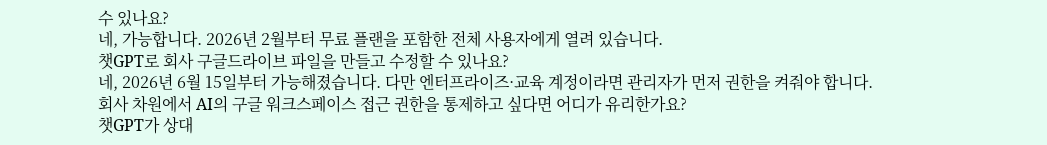수 있나요?
네, 가능합니다. 2026년 2월부터 무료 플랜을 포함한 전체 사용자에게 열려 있습니다.
챗GPT로 회사 구글드라이브 파일을 만들고 수정할 수 있나요?
네, 2026년 6월 15일부터 가능해졌습니다. 다만 엔터프라이즈·교육 계정이라면 관리자가 먼저 권한을 켜줘야 합니다.
회사 차원에서 AI의 구글 워크스페이스 접근 권한을 통제하고 싶다면 어디가 유리한가요?
챗GPT가 상대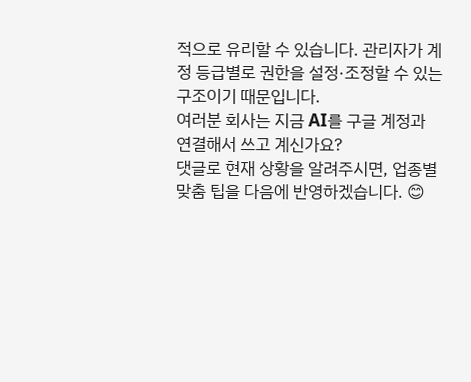적으로 유리할 수 있습니다. 관리자가 계정 등급별로 권한을 설정·조정할 수 있는 구조이기 때문입니다.
여러분 회사는 지금 AI를 구글 계정과 연결해서 쓰고 계신가요?
댓글로 현재 상황을 알려주시면, 업종별 맞춤 팁을 다음에 반영하겠습니다. 😊